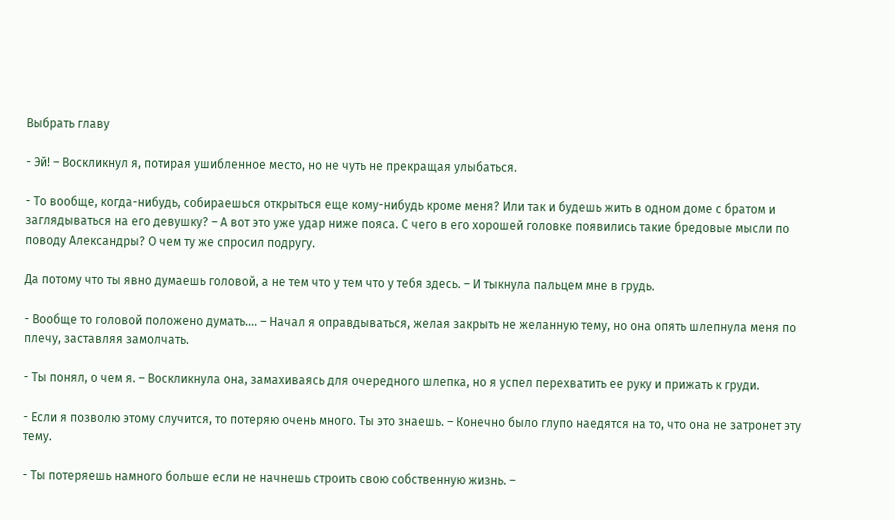Выбрать главу

- Эй! – Воскликнул я, потирая ушибленное место, но не чуть не прекращая улыбаться.

- То вообще, когда-нибудь, собираешься открыться еще кому-нибудь кроме меня? Или так и будешь жить в одном доме с братом и заглядываться на его девушку? – А вот это уже удар ниже пояса. С чего в его хорошей головке появились такие бредовые мысли по поводу Александры? О чем ту же спросил подругу.

Да потому что ты явно думаешь головой, а не тем что у тем что у тебя здесь. – И тыкнула пальцем мне в грудь.

- Вообще то головой положено думать…. – Начал я оправдываться, желая закрыть не желанную тему, но она опять шлепнула меня по плечу, заставляя замолчать.

- Ты понял, о чем я. – Воскликнула она, замахиваясь для очередного шлепка, но я успел перехватить ее руку и прижать к груди.

- Если я позволю этому случится, то потеряю очень много. Ты это знаешь. – Конечно было глупо наедятся на то, что она не затронет эту тему.

- Ты потеряешь намного больше если не начнешь строить свою собственную жизнь. –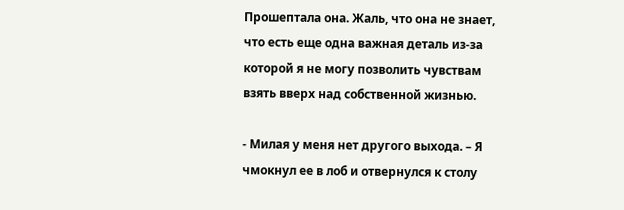Прошептала она. Жаль, что она не знает, что есть еще одна важная деталь из-за которой я не могу позволить чувствам взять вверх над собственной жизнью.

- Милая у меня нет другого выхода. – Я чмокнул ее в лоб и отвернулся к столу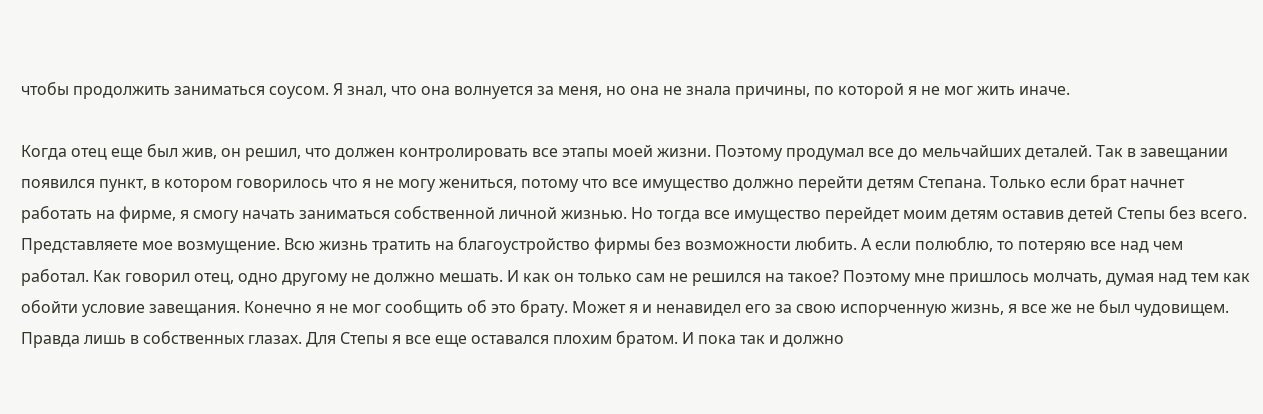чтобы продолжить заниматься соусом. Я знал, что она волнуется за меня, но она не знала причины, по которой я не мог жить иначе.

Когда отец еще был жив, он решил, что должен контролировать все этапы моей жизни. Поэтому продумал все до мельчайших деталей. Так в завещании появился пункт, в котором говорилось что я не могу жениться, потому что все имущество должно перейти детям Степана. Только если брат начнет работать на фирме, я смогу начать заниматься собственной личной жизнью. Но тогда все имущество перейдет моим детям оставив детей Степы без всего. Представляете мое возмущение. Всю жизнь тратить на благоустройство фирмы без возможности любить. А если полюблю, то потеряю все над чем работал. Как говорил отец, одно другому не должно мешать. И как он только сам не решился на такое? Поэтому мне пришлось молчать, думая над тем как обойти условие завещания. Конечно я не мог сообщить об это брату. Может я и ненавидел его за свою испорченную жизнь, я все же не был чудовищем. Правда лишь в собственных глазах. Для Степы я все еще оставался плохим братом. И пока так и должно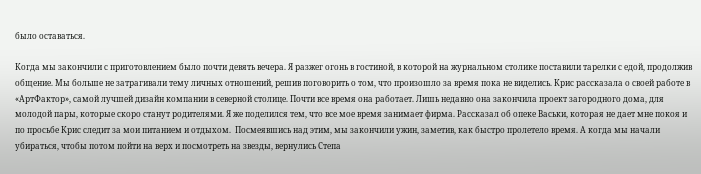было оставаться.

Когда мы закончили с приготовлением было почти девять вечера. Я разжег огонь в гостиной, в которой на журнальном столике поставили тарелки с едой, продолжив общение. Мы больше не затрагивали тему личных отношений, решив поговорить о том, что произошло за время пока не виделись. Крис рассказала о своей работе в «АртФактор», самой лучшей дизайн компании в северной столице. Почти все время она работает. Лишь недавно она закончила проект загородного дома, для молодой пары, которые скоро станут родителями. Я же поделился тем, что все мое время занимает фирма. Рассказал об опеке Васьки, которая не дает мне покоя и по просьбе Крис следит за мои питанием и отдыхом.  Посмеявшись над этим, мы закончили ужин, заметив, как быстро пролетело время. А когда мы начали убираться, чтобы потом пойти на верх и посмотреть на звезды, вернулись Степа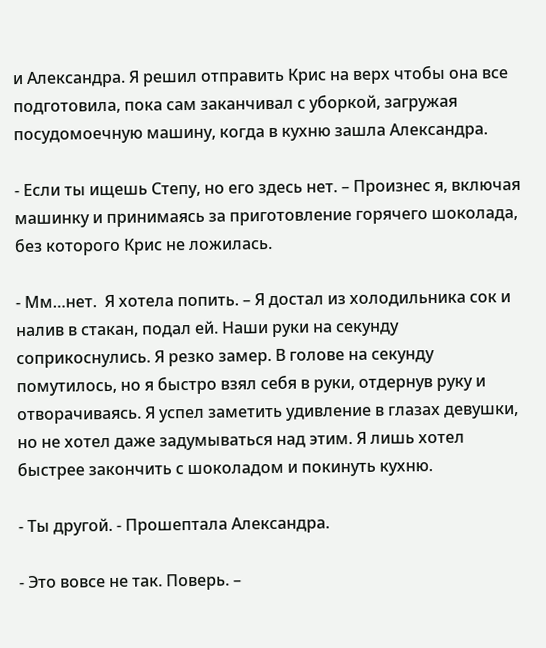и Александра. Я решил отправить Крис на верх чтобы она все подготовила, пока сам заканчивал с уборкой, загружая посудомоечную машину, когда в кухню зашла Александра.

- Если ты ищешь Степу, но его здесь нет. – Произнес я, включая машинку и принимаясь за приготовление горячего шоколада, без которого Крис не ложилась.

- Мм…нет.  Я хотела попить. – Я достал из холодильника сок и налив в стакан, подал ей. Наши руки на секунду соприкоснулись. Я резко замер. В голове на секунду помутилось, но я быстро взял себя в руки, отдернув руку и отворачиваясь. Я успел заметить удивление в глазах девушки, но не хотел даже задумываться над этим. Я лишь хотел быстрее закончить с шоколадом и покинуть кухню.

- Ты другой. - Прошептала Александра.

- Это вовсе не так. Поверь. –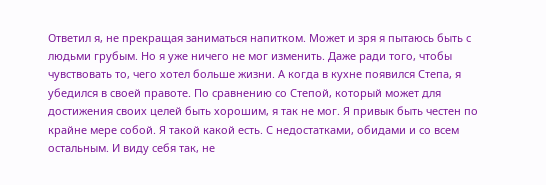Ответил я, не прекращая заниматься напитком. Может и зря я пытаюсь быть с людьми грубым. Но я уже ничего не мог изменить. Даже ради того, чтобы чувствовать то, чего хотел больше жизни. А когда в кухне появился Степа, я убедился в своей правоте. По сравнению со Степой, который может для достижения своих целей быть хорошим, я так не мог. Я привык быть честен по крайне мере собой. Я такой какой есть. С недостатками, обидами и со всем остальным. И виду себя так, не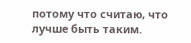потому что считаю, что лучше быть таким.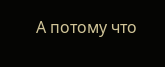А потому что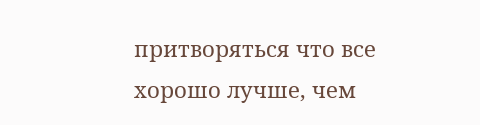притворяться что все хорошо лучше, чем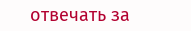отвечать за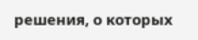решения, о которых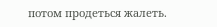потом продеться жалеть.